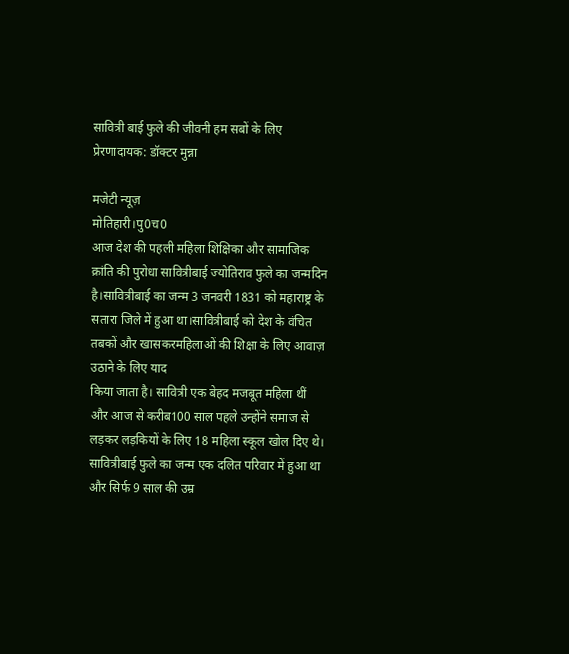सावित्री बाई फुले की जीवनी हम सबों के लिए प्रेरणादायक: डॉक्टर मुन्ना

मजेटी न्यूज़
मोतिहारी।पु0च0
आज देश की पहली महिला शिक्षिका और सामाजिक क्रांति की पुरोधा सावित्रीबाई ज्योतिराव फुले का जन्मदिन है।सावित्रीबाई का जन्म 3 जनवरी 1831 को महाराष्ट्र के सतारा जिले में हुआ था।सावित्रीबाई को देश के वंचित तबकों और खासकरमहिलाओं की शिक्षा के लिए आवाज़ उठाने के लिए याद
किया जाता है। सावित्री एक बेहद मजबूत महिला थीं और आज से करीब100 साल पहले उन्होंने समाज से लड़कर लड़कियों के लिए 18 महिला स्कूल खोल दिए थे। सावित्रीबाई फुले का जन्म एक दलित परिवार में हुआ था और सिर्फ 9 साल की उम्र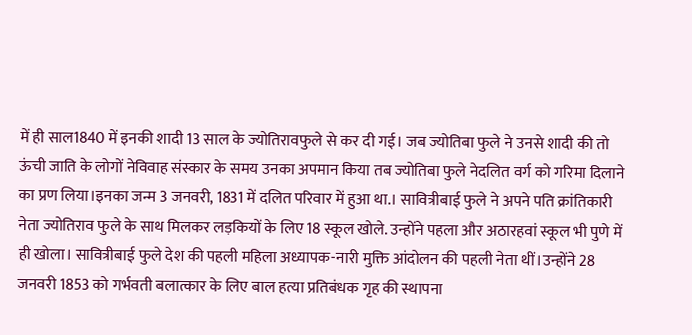में ही साल1840 में इनकी शादी 13 साल के ज्योतिरावफुले से कर दी गई। जब ज्योतिबा फुले ने उनसे शादी की तो ऊंची जाति के लोगों नेविवाह संस्कार के समय उनका अपमान किया तब ज्योतिबा फुले नेदलित वर्ग को गरिमा दिलाने का प्रण लिया।इनका जन्म 3 जनवरी, 1831 में दलित परिवार में हुआ था.। सावित्रीबाई फुले ने अपने पति क्रांतिकारी नेता ज्योतिराव फुले के साथ मिलकर लड़कियों के लिए 18 स्कूल खोले. उन्होंने पहला और अठारहवां स्कूल भी पुणे में ही खोला। सावित्रीबाई फुले देश की पहली महिला अध्यापक-नारी मुक्ति आंदोलन की पहली नेता थीं।उन्होंने 28 जनवरी 1853 को गर्भवती बलात्कार के लिए बाल हत्या प्रतिबंधक गृह की स्थापना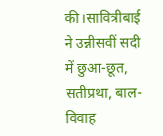की।सावित्रीबाई ने उन्नीसवीं सदी में छुआ-छूत, सतीप्रथा, बाल-विवाह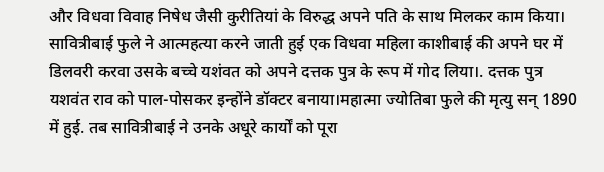और विधवा विवाह निषेध जैसी कुरीतियां के विरुद्ध अपने पति के साथ मिलकर काम किया। सावित्रीबाई फुले ने आत्महत्या करने जाती हुई एक विधवा महिला काशीबाई की अपने घर में डिलवरी करवा उसके बच्चे यशंवत को अपने दत्तक पुत्र के रूप में गोद लिया।. दत्तक पुत्र यशवंत राव को पाल-पोसकर इन्होंने डॉक्टर बनाया।महात्मा ज्योतिबा फुले की मृत्यु सन् 1890 में हुई. तब सावित्रीबाई ने उनके अधूरे कार्यों को पूरा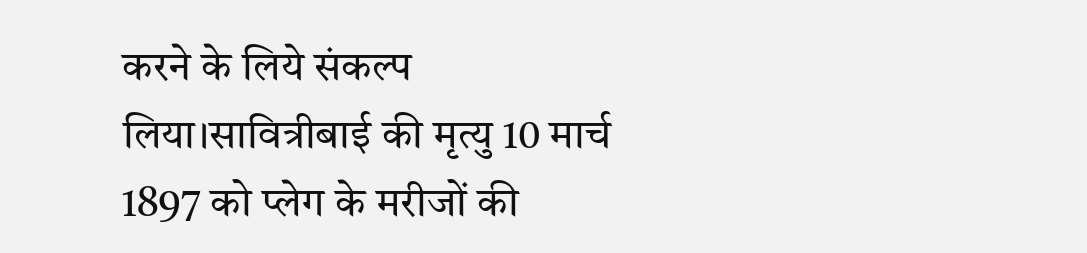करने के लिये संकल्प लिया।सावित्रीबाई की मृत्यु 10 मार्च 1897 को प्लेग के मरीजों की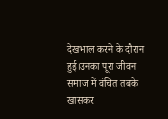देखभाल करने के दौरान हुई।उनका पूरा जीवन समाज में वंचित तबके खासकर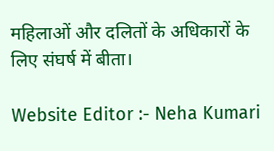महिलाओं और दलितों के अधिकारों के लिए संघर्ष में बीता।

Website Editor :- Neha Kumari